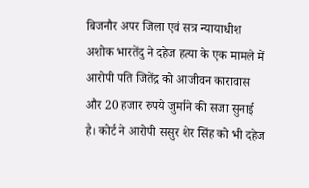बिजनौर अपर जिला एवं सत्र न्यायाधीश अशोक भारतेंदु ने दहेज हत्या के एक मामले में आरोपी पति जितेंद्र को आजीवन कारावास और 20 हजार रुपये जुर्माने की सजा सुनाई है। कोर्ट ने आरोपी ससुर शेर सिंह को भी दहेज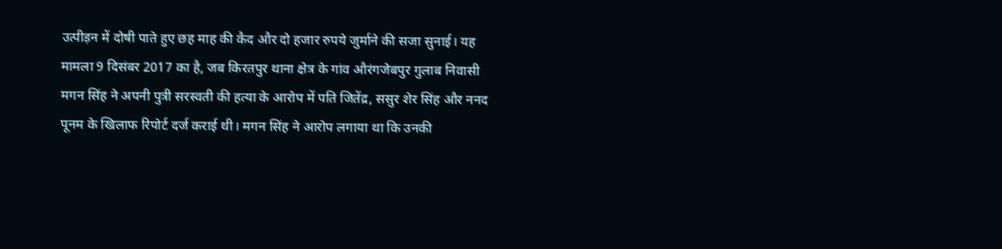उत्पीड़न में दोषी पाते हुए छह माह की कैद और दो हजार रुपये जुर्माने की सजा सुनाई। यह मामला 9 दिसंबर 2017 का है, जब किरतपुर थाना क्षेत्र के गांव औरंगजेबपुर गुलाब निवासी मगन सिंह ने अपनी पुत्री सरस्वती की हत्या के आरोप में पति जितेंद्र, ससुर शेर सिंह और ननद पूनम के खिलाफ रिपोर्ट दर्ज कराई थी। मगन सिंह ने आरोप लगाया था कि उनकी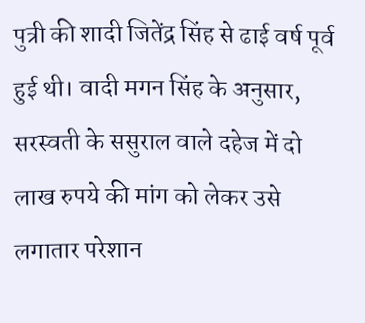पुत्री की शादी जितेंद्र सिंह से ढाई वर्ष पूर्व हुई थी। वादी मगन सिंह के अनुसार, सरस्वती के ससुराल वाले दहेज में दो लाख रुपये की मांग को लेकर उसे लगातार परेशान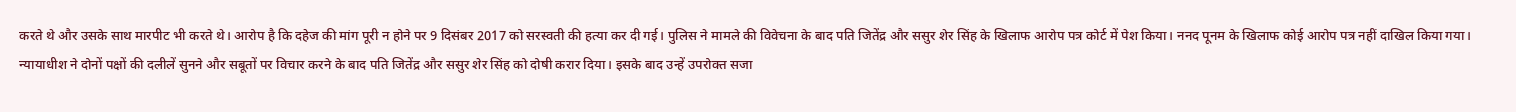करते थे और उसके साथ मारपीट भी करते थे। आरोप है कि दहेज की मांग पूरी न होने पर 9 दिसंबर 2017 को सरस्वती की हत्या कर दी गई। पुलिस ने मामले की विवेचना के बाद पति जितेंद्र और ससुर शेर सिंह के खिलाफ आरोप पत्र कोर्ट में पेश किया। ननद पूनम के खिलाफ कोई आरोप पत्र नहीं दाखिल किया गया। न्यायाधीश ने दोनों पक्षों की दलीलें सुनने और सबूतों पर विचार करने के बाद पति जितेंद्र और ससुर शेर सिंह को दोषी करार दिया। इसके बाद उन्हें उपरोक्त सजा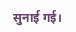सुनाई गई।